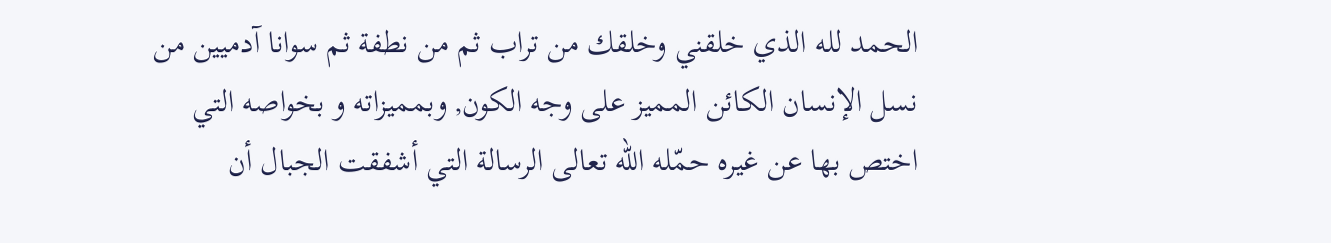الحمد لله الذي خلقني وخلقك من تراب ثم من نطفة ثم سوانا آدميين من نسل الإنسان الكائن المميز على وجه الكون, وبمميزاته و بخواصه التي اختص بها عن غيره حمّله الله تعالى الرسالة التي أشفقت الجبال أن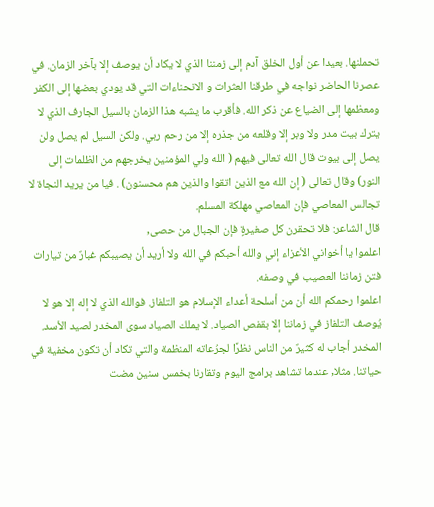تحملنها. بعيدا عن أول الخلق آدم إلى زمننا الذي لا يكاد أن يوصف إلا بآخر الزمان. في عصرنا الحاضر نواجه في طرقنا العثرات و الانحناءات التي قد يودي بعضها إلى الكفر ومعظمها إلى الضياع عن ذكر الله. فأقرب ما يشبه هذا الزمان بالسيل الجارف الذي لا يترك بيت مدر ولا وبر إلا وقلعه من جذره إلا من رحم ربي. ولكن السيل لم يصل ولن يصل إلى بيوت قال الله تعالى فيهم ( الله ولي المؤمنين يخرجهم من الظلمات إلى النور) وقال تعالى ( إن الله مع الذين اتقوا والذين هم محسنون) . فيا من يريد النجاة لا تجالس المعاصي فإن المعاصي مهلكة المسلم.
قال الشاعر: فلا تحقرن كل صغيرةٍ فإن الجبال من حصى,
اعلموا يا أخواني الأعزاء إني والله أحبكم في الله ولا أريد أن يصيبكم غبارٌ من تيارات فتن زماننا العصيب في وصفه.
اعلموا رحمكم الله أن من أسلحة أعداء الإسلام هو التلفاز. فوالله الذي لا إله إلا هو لا يُوصف التلفاز في زماننا إلا بقفص الصياد. لا يملك الصياد سوى المخدر لصيد الأسد. المخدر أجاب له كثيرٌ من الناس نظرًا لجرُعاته المنظمة والتي تكاد أن تكون مخفية في حياتنا. مثلا, عندما تشاهد برامج اليوم وتقارنا بخمس سنين مضت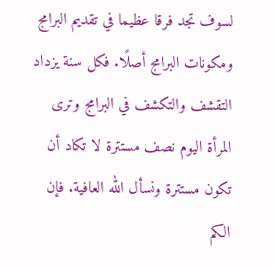لسوف تجد فرقا عظيما في تقديم البرامج ومكونات البرامج أصلًا. فكل سنة يزداد التقشف والتكشف في البرامج وترى المرأة اليوم نصف مستترة لا تكاد أن تكون مستترة ونسأل الله العافية. فإن الكم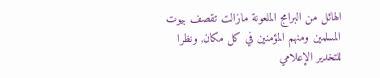الهائل من البرامج الملعونة مازالت تقصف بيوت المسلمين ومنهم المؤمنين في كل مكان, ونظرا للتخدير الإعلامي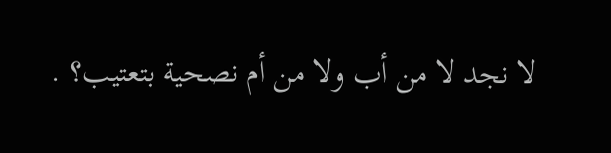لا نجد لا من أب ولا من أم نصحية بتعتيب؟ .